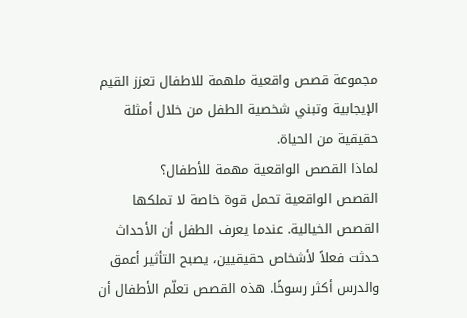مجموعة قصص واقعية ملهمة للاطفال تعزز القيم الإيجابية وتبني شخصية الطفل من خلال أمثلة حقيقية من الحياة.
لماذا القصص الواقعية مهمة للأطفال؟
القصص الواقعية تحمل قوة خاصة لا تملكها القصص الخيالية. عندما يعرف الطفل أن الأحداث حدثت فعلاً لأشخاص حقيقيين، يصبح التأثير أعمق والدرس أكثر رسوخًا. هذه القصص تعلّم الأطفال أن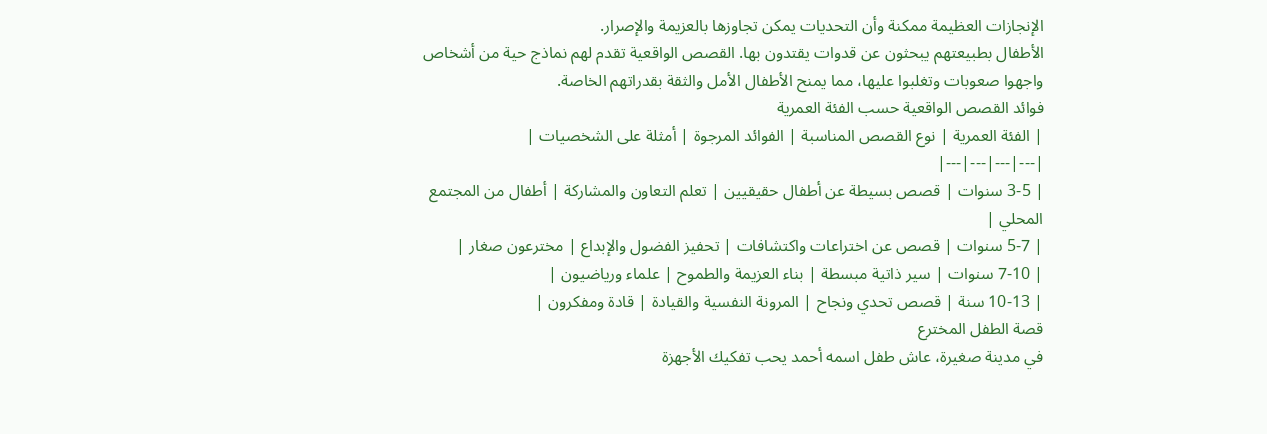الإنجازات العظيمة ممكنة وأن التحديات يمكن تجاوزها بالعزيمة والإصرار.
الأطفال بطبيعتهم يبحثون عن قدوات يقتدون بها. القصص الواقعية تقدم لهم نماذج حية من أشخاص واجهوا صعوبات وتغلبوا عليها، مما يمنح الأطفال الأمل والثقة بقدراتهم الخاصة.
فوائد القصص الواقعية حسب الفئة العمرية
| الفئة العمرية | نوع القصص المناسبة | الفوائد المرجوة | أمثلة على الشخصيات |
|---|---|---|---|
| 3-5 سنوات | قصص بسيطة عن أطفال حقيقيين | تعلم التعاون والمشاركة | أطفال من المجتمع المحلي |
| 5-7 سنوات | قصص عن اختراعات واكتشافات | تحفيز الفضول والإبداع | مخترعون صغار |
| 7-10 سنوات | سير ذاتية مبسطة | بناء العزيمة والطموح | علماء ورياضيون |
| 10-13 سنة | قصص تحدي ونجاح | المرونة النفسية والقيادة | قادة ومفكرون |
قصة الطفل المخترع
في مدينة صغيرة، عاش طفل اسمه أحمد يحب تفكيك الأجهزة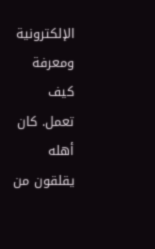الإلكترونية ومعرفة كيف تعمل. كان أهله يقلقون من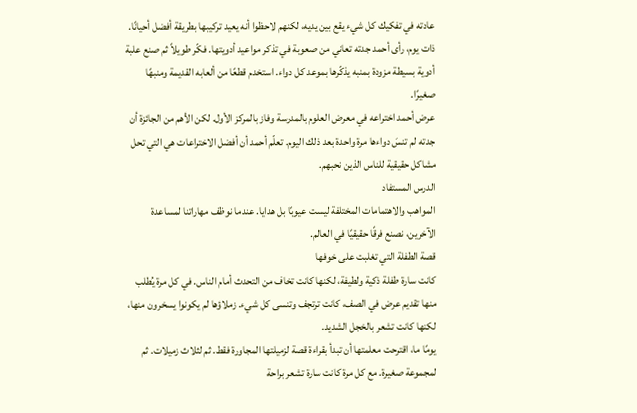عادته في تفكيك كل شيء يقع بين يديه، لكنهم لاحظوا أنه يعيد تركيبها بطريقة أفضل أحيانًا.
ذات يوم، رأى أحمد جدته تعاني من صعوبة في تذكر مواعيد أدويتها. فكّر طويلاً ثم صنع علبة أدوية بسيطة مزودة بمنبه يذكّرها بموعد كل دواء. استخدم قطعًا من ألعابه القديمة ومنبهًا صغيرًا.
عرض أحمد اختراعه في معرض العلوم بالمدرسة وفاز بالمركز الأول. لكن الأهم من الجائزة أن جدته لم تنسَ دواءها مرة واحدة بعد ذلك اليوم. تعلّم أحمد أن أفضل الاختراعات هي التي تحل مشاكل حقيقية للناس الذين نحبهم.
الدرس المستفاد
المواهب والاهتمامات المختلفة ليست عيوبًا بل هدايا. عندما نوظف مهاراتنا لمساعدة الآخرين، نصنع فرقًا حقيقيًا في العالم.
قصة الطفلة التي تغلبت على خوفها
كانت سارة طفلة ذكية ولطيفة، لكنها كانت تخاف من التحدث أمام الناس. في كل مرة يُطلب منها تقديم عرض في الصف، كانت ترتجف وتنسى كل شيء. زملاؤها لم يكونوا يسخرون منها، لكنها كانت تشعر بالخجل الشديد.
يومًا ما، اقترحت معلمتها أن تبدأ بقراءة قصة لزميلتها المجاورة فقط. ثم لثلاث زميلات. ثم لمجموعة صغيرة. مع كل مرة كانت سارة تشعر براحة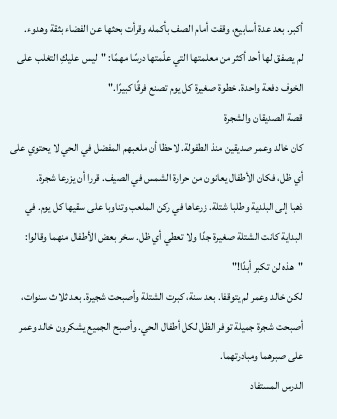أكبر. بعد عدة أسابيع، وقفت أمام الصف بأكمله وقرأت بحثها عن الفضاء بثقة وهدوء.
لم يصفق لها أحد أكثر من معلمتها التي علّمتها درسًا مهمًا: "ليس عليكِ التغلب على الخوف دفعة واحدة. خطوة صغيرة كل يوم تصنع فرقًا كبيرًا."
قصة الصديقان والشجرة
كان خالد وعمر صديقين منذ الطفولة. لاحظا أن ملعبهم المفضل في الحي لا يحتوي على أي ظل، فكان الأطفال يعانون من حرارة الشمس في الصيف. قررا أن يزرعا شجرة.
ذهبا إلى البلدية وطلبا شتلة. زرعاها في ركن الملعب وتناوبا على سقيها كل يوم. في البداية كانت الشتلة صغيرة جدًا ولا تعطي أي ظل. سخر بعض الأطفال منهما وقالوا: "هذه لن تكبر أبدًا!"
لكن خالد وعمر لم يتوقفا. بعد سنة، كبرت الشتلة وأصبحت شجيرة. بعد ثلاث سنوات، أصبحت شجرة جميلة توفر الظل لكل أطفال الحي. وأصبح الجميع يشكرون خالد وعمر على صبرهما ومبادرتهما.
الدرس المستفاد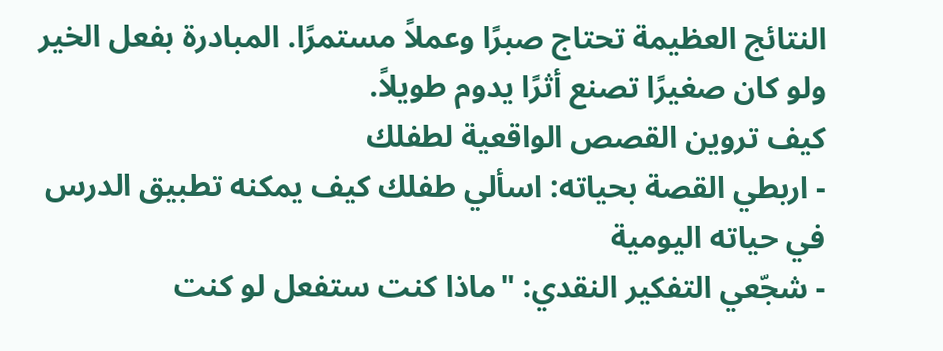النتائج العظيمة تحتاج صبرًا وعملاً مستمرًا. المبادرة بفعل الخير ولو كان صغيرًا تصنع أثرًا يدوم طويلاً.
كيف تروين القصص الواقعية لطفلك
- اربطي القصة بحياته: اسألي طفلك كيف يمكنه تطبيق الدرس في حياته اليومية
- شجّعي التفكير النقدي: "ماذا كنت ستفعل لو كنت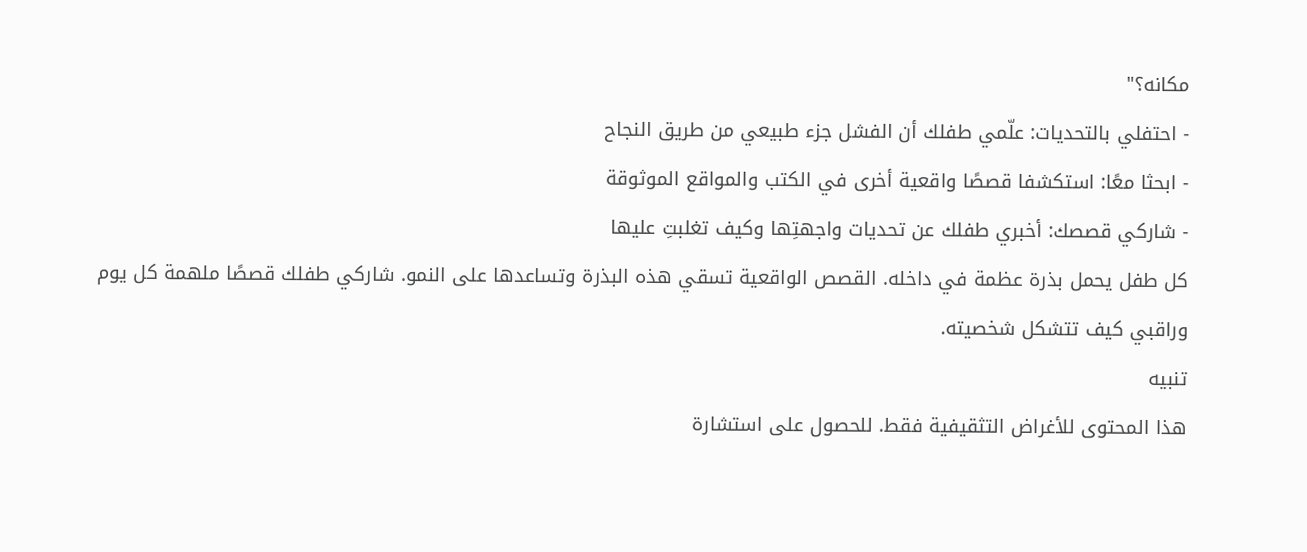مكانه؟"
- احتفلي بالتحديات: علّمي طفلك أن الفشل جزء طبيعي من طريق النجاح
- ابحثا معًا: استكشفا قصصًا واقعية أخرى في الكتب والمواقع الموثوقة
- شاركي قصصك: أخبري طفلك عن تحديات واجهتِها وكيف تغلبتِ عليها
كل طفل يحمل بذرة عظمة في داخله. القصص الواقعية تسقي هذه البذرة وتساعدها على النمو. شاركي طفلك قصصًا ملهمة كل يوم وراقبي كيف تتشكل شخصيته.
تنبيه
هذا المحتوى للأغراض التثقيفية فقط. للحصول على استشارة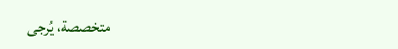متخصصة، يُرجى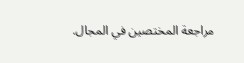مراجعة المختصين في المجال.